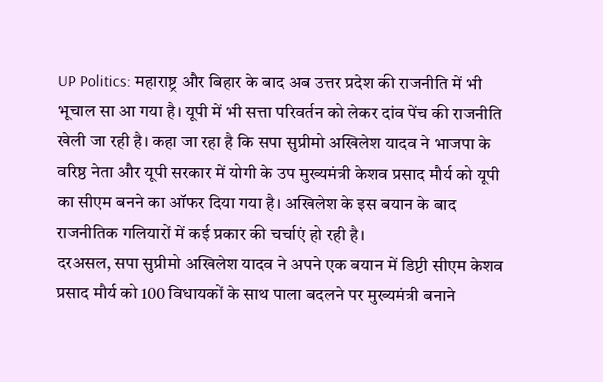UP Politics: महाराष्ट्र और बिहार के बाद अब उत्तर प्रदेश की राजनीति में भी भूचाल सा आ गया है। यूपी में भी सत्ता परिवर्तन को लेकर दांव पेंच की राजनीति खेली जा रही है। कहा जा रहा है कि सपा सुप्रीमो अखिलेश यादव ने भाजपा के वरिष्ठ नेता और यूपी सरकार में योगी के उप मुख्यमंत्री केशव प्रसाद मौर्य को यूपी का सीएम बनने का ऑफर दिया गया है। अखिलेश के इस बयान के बाद राजनीतिक गलियारों में कई प्रकार की चर्चाएं हो रही है।
दरअसल, सपा सुप्रीमो अखिलेश यादव ने अपने एक बयान में डिप्टी सीएम केशव प्रसाद मौर्य को 100 विधायकों के साथ पाला बदलने पर मुख्यमंत्री बनाने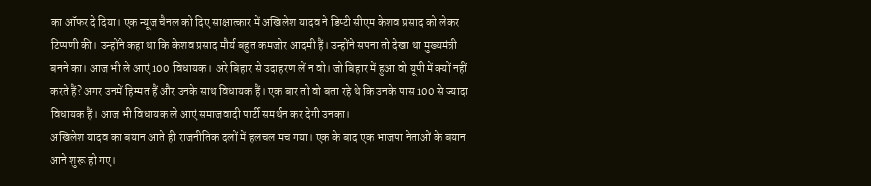का ऑफर दे दिया। एक न्यूज चैनल को दिए साक्षात्कार में अखिलेश यादव ने डिप्टी सीएम केशव प्रसाद को लेकर टिप्पणी की। उन्होंने कहा था कि केशव प्रसाद मौर्य बहुत कमजोर आदमी हैं। उन्होंने सपना तो देखा था मुख्यमंत्री बनने का। आज भी ले आएं 100 विधायक। अरे बिहार से उदाहरण लें न वो। जो बिहार में हुआ वो यूपी में क्यों नहीं करते हैं? अगर उनमें हिम्मत हैं और उनके साथ विधायक हैं। एक बार तो वो बता रहे थे कि उनके पास 100 से ज्यादा विधायक हैं। आज भी विधायक ले आएं समाजवादी पार्टी समर्थन कर देगी उनका।
अखिलेश यादव का बयान आते ही राजनीतिक दलों में हलचल मच गया। एक के बाद एक भाजपा नेताओं के बयान आने शुरू हो गए।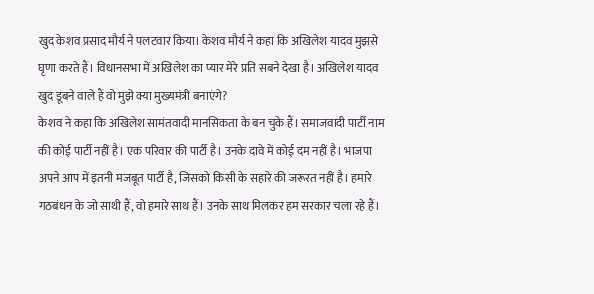खुद केशव प्रसाद मौर्य ने पलटवार किया। केशव मौर्य ने कहा कि अखिलेश यादव मुझसे घृणा करते हैं। विधानसभा में अखिलेश का प्यार मेरे प्रति सबने देखा है। अखिलेश यादव खुद डूबने वाले हैं वो मुझे क्या मुख्यमंत्री बनाएंगे?
केशव ने कहा कि अखिलेश सामंतवादी मानसिकता के बन चुके हैं। समाजवादी पार्टी नाम की कोई पार्टी नहीं है। एक परिवार की पार्टी है। उनके दावे में कोई दम नहीं है। भाजपा अपने आप में इतनी मजबूत पार्टी है, जिसको किसी के सहारे की जरूरत नहीं है। हमारे गठबंधन के जो साथी हैं, वो हमारे साथ हैं। उनके साथ मिलकर हम सरकार चला रहे हैं।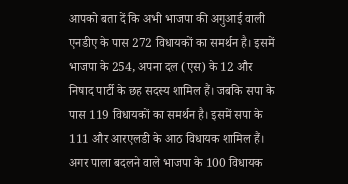आपको बता दें कि अभी भाजपा की अगुआई वाली एनडीए के पास 272 विधायकों का समर्थन है। इसमें भाजपा के 254, अपना दल (एस) के 12 और निषाद पार्टी के छह सदस्य शामिल हैं। जबकि सपा के पास 119 विधायकों का समर्थन है। इसमें सपा के 111 और आरएलडी के आठ विधायक शामिल हैं।
अगर पाला बदलने वाले भाजपा के 100 विधायक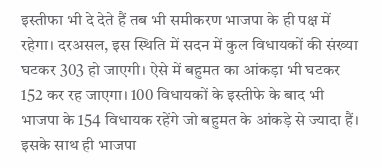इस्तीफा भी दे देते हैं तब भी समीकरण भाजपा के ही पक्ष में रहेगा। दरअसल, इस स्थिति में सदन में कुल विधायकों की संख्या घटकर 303 हो जाएगी। ऐसे में बहुमत का आंकड़ा भी घटकर 152 कर रह जाएगा। 100 विधायकों के इस्तीफे के बाद भी भाजपा के 154 विधायक रहेंगे जो बहुमत के आंकड़े से ज्यादा हैं। इसके साथ ही भाजपा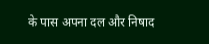के पास अपना दल और निषाद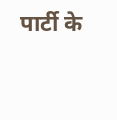पार्टी के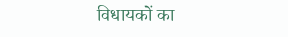विधायकों का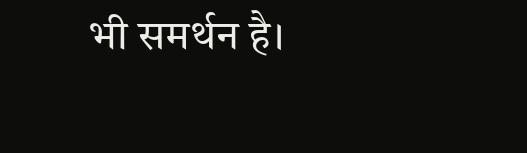भी समर्थन है।